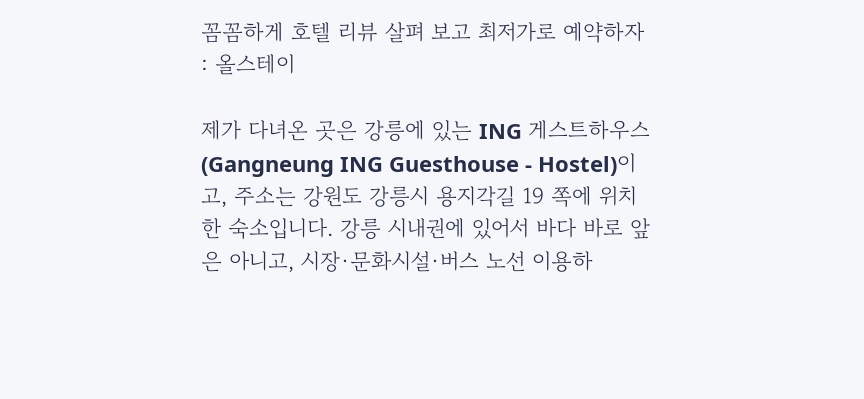꼼꼼하게 호텔 리뷰 살펴 보고 최저가로 예약하자 : 올스테이

제가 다녀온 곳은 강릉에 있는 ING 게스트하우스 (Gangneung ING Guesthouse - Hostel)이고, 주소는 강원도 강릉시 용지각길 19 쪽에 위치한 숙소입니다. 강릉 시내권에 있어서 바다 바로 앞은 아니고, 시장·문화시설·버스 노선 이용하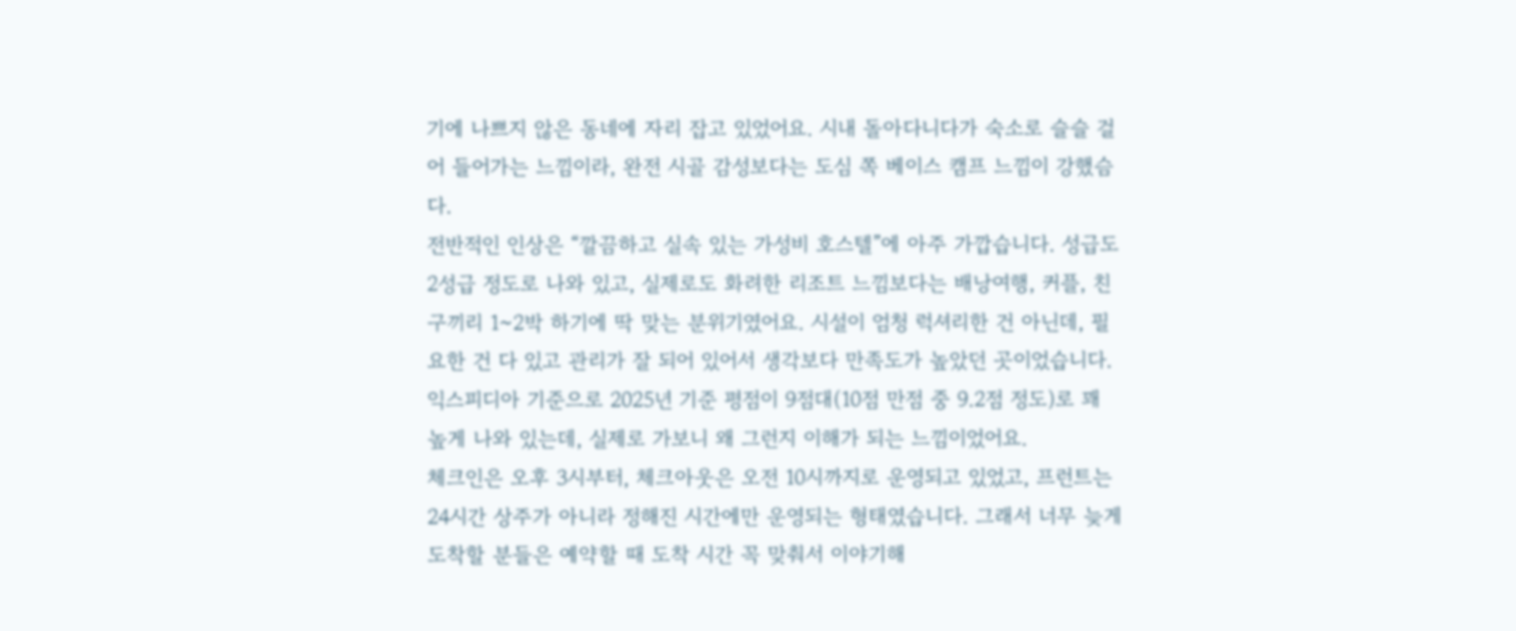기에 나쁘지 않은 동네에 자리 잡고 있었어요. 시내 돌아다니다가 숙소로 슬슬 걸어 들어가는 느낌이라, 완전 시골 감성보다는 도심 쪽 베이스 캠프 느낌이 강했슴다.
전반적인 인상은 “깔끔하고 실속 있는 가성비 호스텔”에 아주 가깝습니다. 성급도 2성급 정도로 나와 있고, 실제로도 화려한 리조트 느낌보다는 배낭여행, 커플, 친구끼리 1~2박 하기에 딱 맞는 분위기였어요. 시설이 엄청 럭셔리한 건 아닌데, 필요한 건 다 있고 관리가 잘 되어 있어서 생각보다 만족도가 높았던 곳이었습니다. 익스피디아 기준으로 2025년 기준 평점이 9점대(10점 만점 중 9.2점 정도)로 꽤 높게 나와 있는데, 실제로 가보니 왜 그런지 이해가 되는 느낌이었어요.
체크인은 오후 3시부터, 체크아웃은 오전 10시까지로 운영되고 있었고, 프런트는 24시간 상주가 아니라 정해진 시간에만 운영되는 형태였습니다. 그래서 너무 늦게 도착할 분들은 예약할 때 도착 시간 꼭 맞춰서 이야기해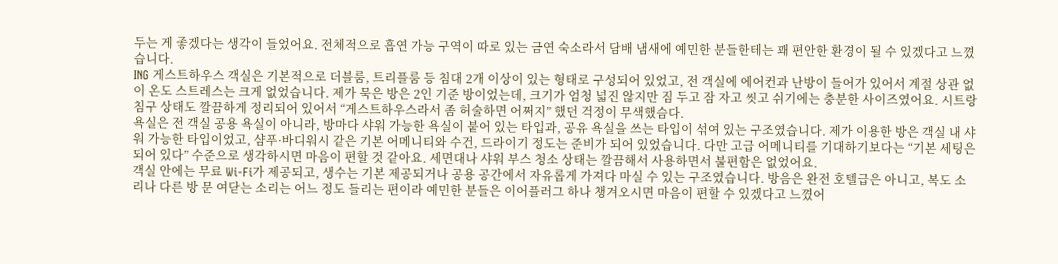두는 게 좋겠다는 생각이 들었어요. 전체적으로 흡연 가능 구역이 따로 있는 금연 숙소라서 담배 냄새에 예민한 분들한테는 꽤 편안한 환경이 될 수 있겠다고 느꼈습니다.
ING 게스트하우스 객실은 기본적으로 더블룸, 트리플룸 등 침대 2개 이상이 있는 형태로 구성되어 있었고, 전 객실에 에어컨과 난방이 들어가 있어서 계절 상관 없이 온도 스트레스는 크게 없었습니다. 제가 묵은 방은 2인 기준 방이었는데, 크기가 엄청 넓진 않지만 짐 두고 잠 자고 씻고 쉬기에는 충분한 사이즈였어요. 시트랑 침구 상태도 깔끔하게 정리되어 있어서 “게스트하우스라서 좀 허술하면 어쩌지” 했던 걱정이 무색했슴다.
욕실은 전 객실 공용 욕실이 아니라, 방마다 샤워 가능한 욕실이 붙어 있는 타입과, 공유 욕실을 쓰는 타입이 섞여 있는 구조였습니다. 제가 이용한 방은 객실 내 샤워 가능한 타입이었고, 샴푸·바디워시 같은 기본 어메니티와 수건, 드라이기 정도는 준비가 되어 있었습니다. 다만 고급 어메니티를 기대하기보다는 “기본 세팅은 되어 있다” 수준으로 생각하시면 마음이 편할 것 같아요. 세면대나 샤워 부스 청소 상태는 깔끔해서 사용하면서 불편함은 없었어요.
객실 안에는 무료 Wi‑Fi가 제공되고, 생수는 기본 제공되거나 공용 공간에서 자유롭게 가져다 마실 수 있는 구조였습니다. 방음은 완전 호텔급은 아니고, 복도 소리나 다른 방 문 여닫는 소리는 어느 정도 들리는 편이라 예민한 분들은 이어플러그 하나 챙겨오시면 마음이 편할 수 있겠다고 느꼈어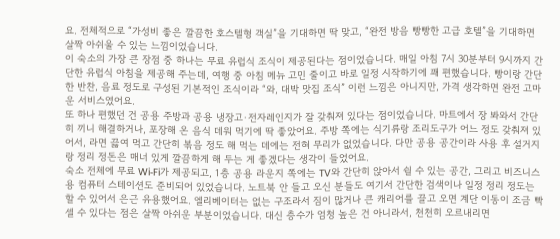요. 전체적으로 “가성비 좋은 깔끔한 호스텔형 객실”을 기대하면 딱 맞고, “완전 방음 빵빵한 고급 호텔”을 기대하면 살짝 아쉬울 수 있는 느낌이었습니다.
이 숙소의 가장 큰 장점 중 하나는 무료 유럽식 조식이 제공된다는 점이었습니다. 매일 아침 7시 30분부터 9시까지 간단한 유럽식 아침을 제공해 주는데, 여행 중 아침 메뉴 고민 줄이고 바로 일정 시작하기에 꽤 편했습니다. 빵이랑 간단한 반찬, 음료 정도로 구성된 기본적인 조식이라 “와, 대박 맛집 조식” 이런 느낌은 아니지만, 가격 생각하면 완전 고마운 서비스였어요.
또 하나 편했던 건 공용 주방과 공용 냉장고·전자레인지가 잘 갖춰져 있다는 점이었습니다. 마트에서 장 봐와서 간단히 끼니 해결하거나, 포장해 온 음식 데워 먹기에 딱 좋았어요. 주방 쪽에는 식기류랑 조리도구가 어느 정도 갖춰져 있어서, 라면 끓여 먹고 간단히 볶음 정도 해 먹는 데에는 전혀 무리가 없었습니다. 다만 공용 공간이라 사용 후 설거지랑 정리 정돈은 매너 있게 깔끔하게 해 두는 게 좋겠다는 생각이 들었어요.
숙소 전체에 무료 Wi‑Fi가 제공되고, 1층 공용 라운지 쪽에는 TV와 간단히 앉아서 쉴 수 있는 공간, 그리고 비즈니스용 컴퓨터 스테이션도 준비되어 있었습니다. 노트북 안 들고 오신 분들도 여기서 간단한 검색이나 일정 정리 정도는 할 수 있어서 은근 유용했어요. 엘리베이터는 없는 구조라서 짐이 많거나 큰 캐리어를 끌고 오면 계단 이동이 조금 빡셀 수 있다는 점은 살짝 아쉬운 부분이었습니다. 대신 층수가 엄청 높은 건 아니라서, 천천히 오르내리면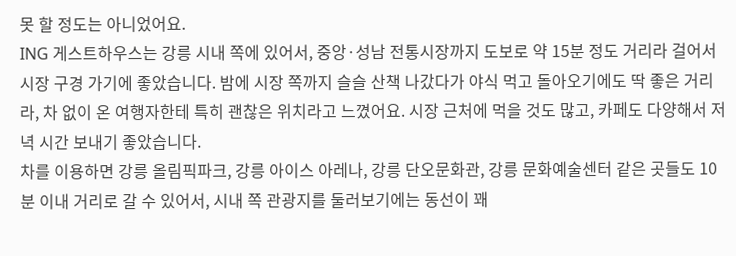못 할 정도는 아니었어요.
ING 게스트하우스는 강릉 시내 쪽에 있어서, 중앙·성남 전통시장까지 도보로 약 15분 정도 거리라 걸어서 시장 구경 가기에 좋았습니다. 밤에 시장 쪽까지 슬슬 산책 나갔다가 야식 먹고 돌아오기에도 딱 좋은 거리라, 차 없이 온 여행자한테 특히 괜찮은 위치라고 느꼈어요. 시장 근처에 먹을 것도 많고, 카페도 다양해서 저녁 시간 보내기 좋았습니다.
차를 이용하면 강릉 올림픽파크, 강릉 아이스 아레나, 강릉 단오문화관, 강릉 문화예술센터 같은 곳들도 10분 이내 거리로 갈 수 있어서, 시내 쪽 관광지를 둘러보기에는 동선이 꽤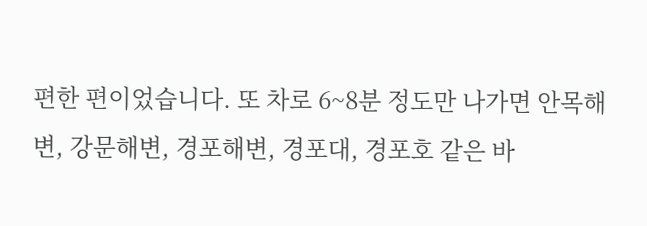편한 편이었습니다. 또 차로 6~8분 정도만 나가면 안목해변, 강문해변, 경포해변, 경포대, 경포호 같은 바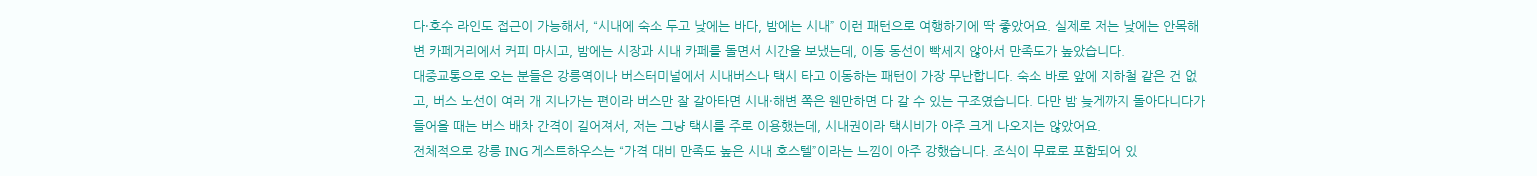다·호수 라인도 접근이 가능해서, “시내에 숙소 두고 낮에는 바다, 밤에는 시내” 이런 패턴으로 여행하기에 딱 좋았어요. 실제로 저는 낮에는 안목해변 카페거리에서 커피 마시고, 밤에는 시장과 시내 카페를 돌면서 시간을 보냈는데, 이동 동선이 빡세지 않아서 만족도가 높았습니다.
대중교통으로 오는 분들은 강릉역이나 버스터미널에서 시내버스나 택시 타고 이동하는 패턴이 가장 무난합니다. 숙소 바로 앞에 지하철 같은 건 없고, 버스 노선이 여러 개 지나가는 편이라 버스만 잘 갈아타면 시내·해변 쪽은 웬만하면 다 갈 수 있는 구조였습니다. 다만 밤 늦게까지 돌아다니다가 들어올 때는 버스 배차 간격이 길어져서, 저는 그냥 택시를 주로 이용했는데, 시내권이라 택시비가 아주 크게 나오지는 않았어요.
전체적으로 강릉 ING 게스트하우스는 “가격 대비 만족도 높은 시내 호스텔”이라는 느낌이 아주 강했습니다. 조식이 무료로 포함되어 있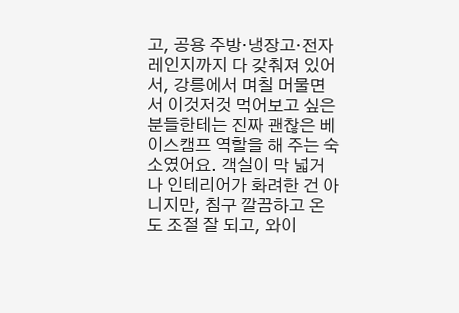고, 공용 주방·냉장고·전자레인지까지 다 갖춰져 있어서, 강릉에서 며칠 머물면서 이것저것 먹어보고 싶은 분들한테는 진짜 괜찮은 베이스캠프 역할을 해 주는 숙소였어요. 객실이 막 넓거나 인테리어가 화려한 건 아니지만, 침구 깔끔하고 온도 조절 잘 되고, 와이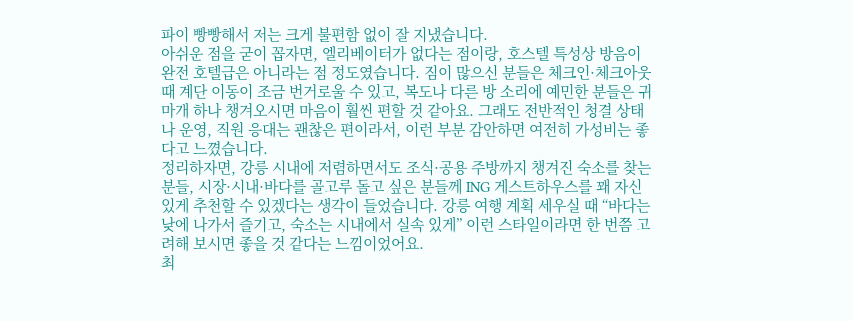파이 빵빵해서 저는 크게 불편함 없이 잘 지냈습니다.
아쉬운 점을 굳이 꼽자면, 엘리베이터가 없다는 점이랑, 호스텔 특성상 방음이 완전 호텔급은 아니라는 점 정도였습니다. 짐이 많으신 분들은 체크인·체크아웃 때 계단 이동이 조금 번거로울 수 있고, 복도나 다른 방 소리에 예민한 분들은 귀마개 하나 챙겨오시면 마음이 훨씬 편할 것 같아요. 그래도 전반적인 청결 상태나 운영, 직원 응대는 괜찮은 편이라서, 이런 부분 감안하면 여전히 가성비는 좋다고 느꼈습니다.
정리하자면, 강릉 시내에 저렴하면서도 조식·공용 주방까지 챙겨진 숙소를 찾는 분들, 시장·시내·바다를 골고루 돌고 싶은 분들께 ING 게스트하우스를 꽤 자신 있게 추천할 수 있겠다는 생각이 들었습니다. 강릉 여행 계획 세우실 때 “바다는 낮에 나가서 즐기고, 숙소는 시내에서 실속 있게” 이런 스타일이라면 한 번쯤 고려해 보시면 좋을 것 같다는 느낌이었어요.
최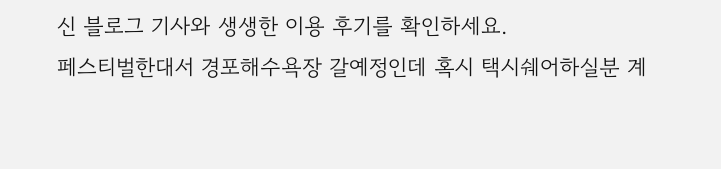신 블로그 기사와 생생한 이용 후기를 확인하세요.
페스티벌한대서 경포해수욕장 갈예정인데 혹시 택시쉐어하실분 계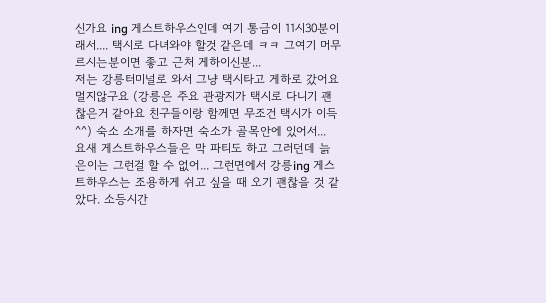신가요 ing 게스트하우스인데 여기 통금이 11시30분이래서.... 택시로 다녀와야 할것 같은데 ㅋㅋ 그여기 머무르시는분이면 좋고 근처 게하이신분...
저는 강릉터미널로 와서 그냥 택시타고 게하로 갔어요 멀지않구요 (강릉은 주요 관광지가 택시로 다니기 괜찮은거 같아요 친구들이랑 함께면 무조건 택시가 이득^^) 숙소 소개를 하자면 숙소가 골목안에 있어서...
요새 게스트하우스들은 막 파티도 하고 그러던데 늙은이는 그런걸 할 수 없어... 그런면에서 강릉ing 게스트하우스는 조용하게 쉬고 싶을 때 오기 괜찮을 것 같았다. 소등시간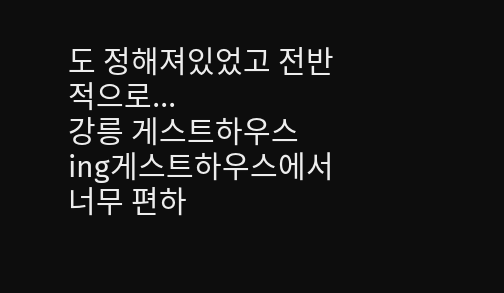도 정해져있었고 전반적으로...
강릉 게스트하우스 ing게스트하우스에서 너무 편하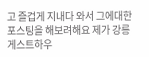고 즐겁게 지내다 와서 그에대한 포스팅을 해보려해요 제가 강릉 게스트하우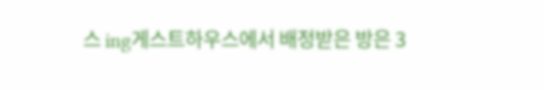스 ing게스트하우스에서 배정받은 방은 3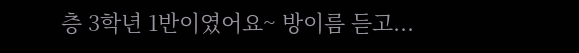층 3학년 1반이였어요~ 방이름 듣고...